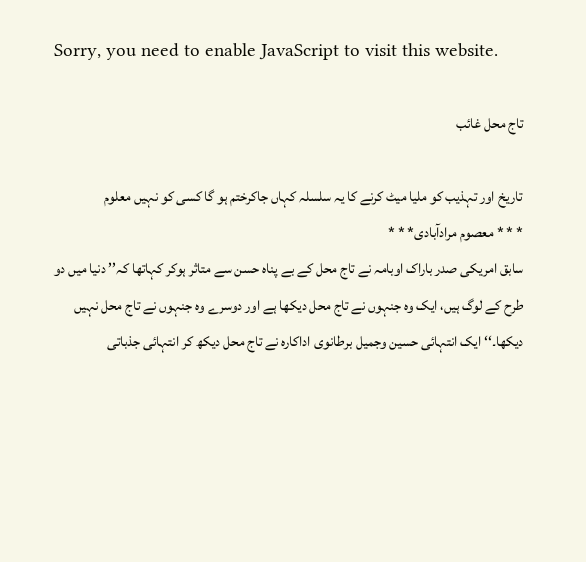Sorry, you need to enable JavaScript to visit this website.

تاج محل غائب

تاریخ اور تہذیب کو ملیا میٹ کرنے کا یہ سلسلہ کہاں جاکرختم ہو گا کسی کو نہیں معلوم
* * * معصوم مرادآبادی* * *
سابق امریکی صدر باراک اوبامہ نے تاج محل کے بے پناہ حسن سے متاثر ہوکر کہاتھا کہ’’ دنیا میں دو طرح کے لوگ ہیں، ایک وہ جنہوں نے تاج محل دیکھا ہے اور دوسرے وہ جنہوں نے تاج محل نہیں دیکھا۔‘‘ ایک انتہائی حسین وجمیل برطانوی اداکارہ نے تاج محل دیکھ کر انتہائی جذباتی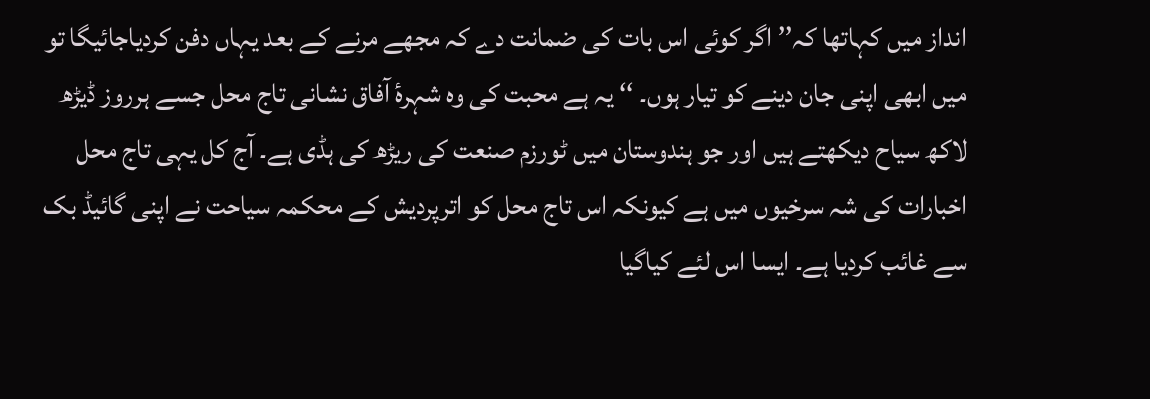انداز میں کہاتھا کہ’’ اگر کوئی اس بات کی ضمانت دے کہ مجھے مرنے کے بعد یہاں دفن کردیاجائیگا تو میں ابھی اپنی جان دینے کو تیار ہوں۔ ‘‘ یہ ہے محبت کی وہ شہرۂ آفاق نشانی تاج محل جسے ہرروز ڈیڑھ لاکھ سیاح دیکھتے ہیں اور جو ہندوستان میں ٹورزم صنعت کی ریڑھ کی ہڈی ہے۔ آج کل یہی تاج محل اخبارات کی شہ سرخیوں میں ہے کیونکہ اس تاج محل کو اترپردیش کے محکمہ سیاحت نے اپنی گائیڈ بک سے غائب کردیا ہے۔ ایسا اس لئے کیاگیا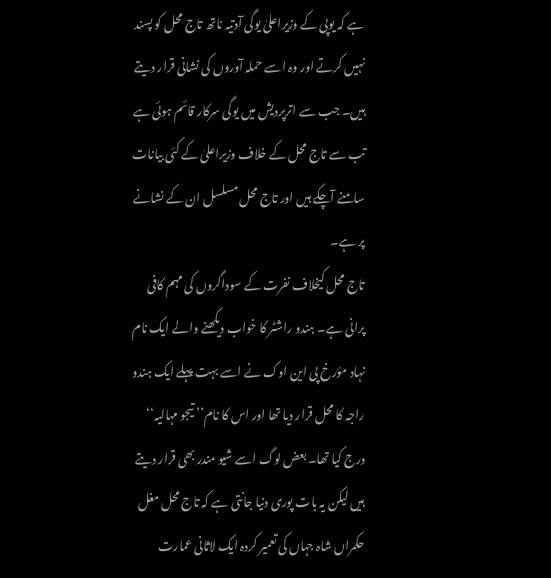ہے کہ یوپی کے وزیراعلیٰ یوگی آدتیہ ناتھ تاج محل کو پسند نہیں کرتے اور وہ اسے حملہ آوروں کی نشانی قرار دیتے ہیں۔ جب سے اترپردیش میں یوگی سرکار قائم ہوئی ہے تب سے تاج محل کے خلاف وزیراعلیٰ کے کئی بیانات سامنے آچکے ہیں اور تاج محل مسلسل ان کے نشانے پر ہے۔
تاج محل کیخلاف نفرت کے سوداگروں کی مہم کافی پرانی ہے۔ ہندو راشٹر کا خواب دیکھنے والے ایک نام نہاد مؤرخ پی این اوک نے اسے بہت پہلے ایک ہندو راجہ کا محل قرار دیا تھا اور اس کا نام’’ تیجو مہالیہ‘‘ درج کیا تھا۔ بعض لوگ اسے شیو مندر بھی قرار دیتے ہیں لیکن یہ بات پوری دنیا جانتی ہے کہ تاج محل مغل حکمراں شاہ جہاں کی تعمیر کردہ ایک لاثانی عمارت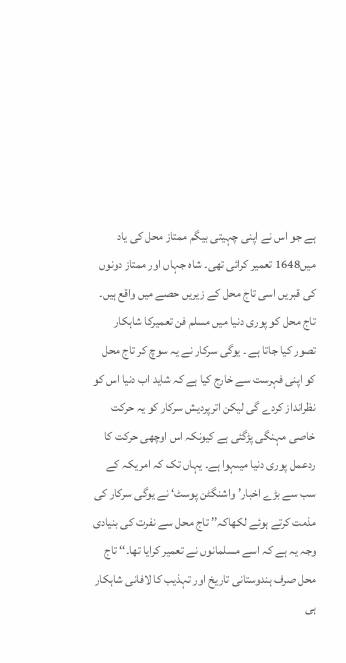ہے جو اس نے اپنی چہیتی بیگم ممتاز محل کی یاد میں1648 تعمیر کرائی تھی۔ شاہ جہاں اور ممتاز دونوں کی قبریں اسی تاج محل کے زیریں حصے میں واقع ہیں۔ تاج محل کو پوری دنیا میں مسلم فن تعمیرکا شاہکار تصور کیا جاتا ہے ۔ یوگی سرکار نے یہ سوچ کر تاج محل کو اپنی فہرست سے خارج کیا ہے کہ شاید اب دنیا اس کو نظرانداز کردے گی لیکن اترپردیش سرکار کو یہ حرکت خاصی مہنگی پڑگئی ہے کیونکہ اس اوچھی حرکت کا ردعمل پوری دنیا میںہوا ہے۔ یہاں تک کہ امریکہ کے سب سے بڑے اخبار’ واشنگٹن پوسٹ‘ نے یوگی سرکار کی مذمت کرتے ہوئے لکھاکہ’’ تاج محل سے نفرت کی بنیادی وجہ یہ ہے کہ اسے مسلمانوں نے تعمیر کرایا تھا۔‘‘ تاج محل صرف ہندوستانی تاریخ اور تہذیب کا لافانی شاہکار ہی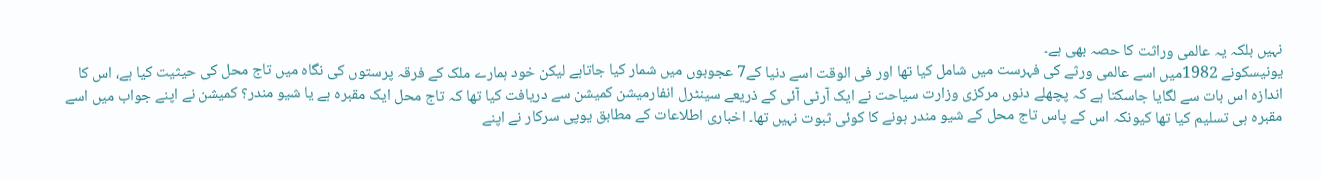نہیں بلکہ یہ عالمی وراثت کا حصہ بھی ہے۔
یونیسکونے 1982میں اسے عالمی ورثے کی فہرست میں شامل کیا تھا اور فی الوقت اسے دنیا کے7 عجوبوں میں شمار کیا جاتاہے لیکن خود ہمارے ملک کے فرقہ پرستوں کی نگاہ میں تاج محل کی حیثیت کیا ہے، اس کا اندازہ اس بات سے لگایا جاسکتا ہے کہ پچھلے دنوں مرکزی وزارت سیاحت نے ایک آرٹی آئی کے ذریعے سینٹرل انفارمیشن کمیشن سے دریافت کیا تھا کہ تاج محل ایک مقبرہ ہے یا شیو مندر؟ کمیشن نے اپنے جواب میں اسے مقبرہ ہی تسلیم کیا تھا کیونکہ اس کے پاس تاج محل کے شیو مندر ہونے کا کوئی ثبوت نہیں تھا۔ اخباری اطلاعات کے مطابق یوپی سرکار نے اپنے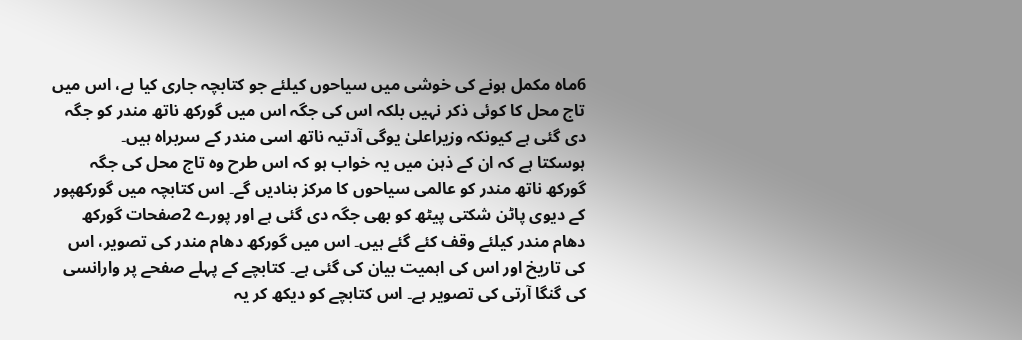6ماہ مکمل ہونے کی خوشی میں سیاحوں کیلئے جو کتابچہ جاری کیا ہے، اس میں تاج محل کا کوئی ذکر نہیں بلکہ اس کی جگہ اس میں گورکھ ناتھ مندر کو جگہ دی گئی ہے کیونکہ وزیراعلیٰ یوگی آدتیہ ناتھ اسی مندر کے سربراہ ہیں۔
ہوسکتا ہے کہ ان کے ذہن میں یہ خواب ہو کہ اس طرح وہ تاج محل کی جگہ گورکھ ناتھ مندر کو عالمی سیاحوں کا مرکز بنادیں گے۔ اس کتابچہ میں گورکھپور کے دیوی پاٹن شکتی پیٹھ کو بھی جگہ دی گئی ہے اور پورے 2صفحات گورکھ دھام مندر کیلئے وقف کئے گئے ہیں۔ اس میں گورکھ دھام مندر کی تصویر، اس کی تاریخ اور اس کی اہمیت بیان کی گئی ہے۔ کتابچے کے پہلے صفحے پر وارانسی کی گنگا آرتی کی تصویر ہے۔ اس کتابچے کو دیکھ کر یہ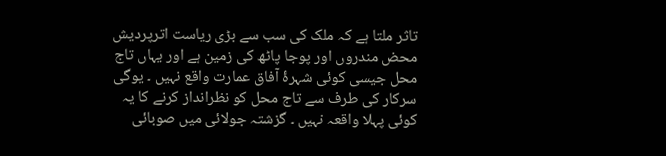تاثر ملتا ہے کہ ملک کی سب سے بڑی ریاست اترپردیش محض مندروں اور پوجا پاٹھ کی زمین ہے اور یہاں تاج محل جیسی کوئی شہرۂ آفاق عمارت واقع نہیں ۔ یوگی سرکار کی طرف سے تاج محل کو نظرانداز کرنے کا یہ کوئی پہلا واقعہ نہیں ۔ گزشتہ جولائی میں صوبائی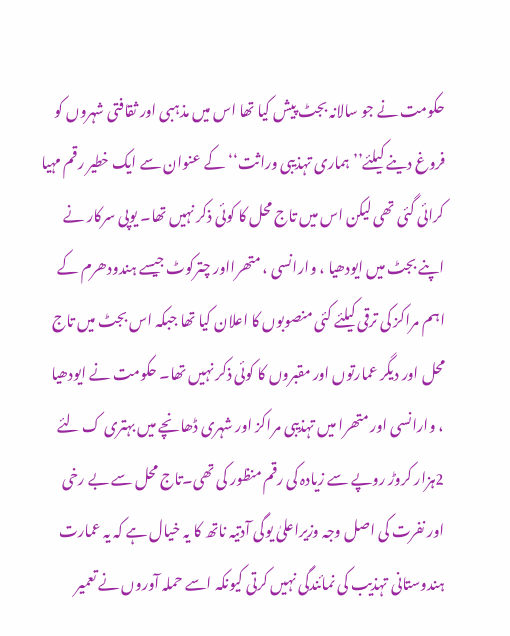حکومت نے جو سالانہ بجٹ پیش کیا تھا اس میں مذہبی اور ثقافتی شہروں کو فروغ دینے کیلئے’’ہماری تہذیبی وراثت‘‘کے عنوان سے ایک خطیر رقم مہیا کرائی گئی تھی لیکن اس میں تاج محل کا کوئی ذکر نہیں تھا۔ یوپی سرکار نے اپنے بجٹ میں ایودھیا ، وارانسی ، متھرااور چترکوٹ جیسے ہندودھرم کے اہم مراکز کی ترقی کیلئے کئی منصوبوں کا اعلان کیا تھا جبکہ اس بجٹ میں تاج محل اور دیگر عمارتوں اور مقبروں کا کوئی ذکر نہیں تھا۔ حکومت نے ایودھیا ، وارانسی اور متھرا میں تہذیبی مراکز اور شہری ڈھانچے میں بہتری ک لئے 2ہزار کروڑ روپے سے زیادہ کی رقم منظور کی تھی۔تاج محل سے بے رخی اور نفرت کی اصل وجہ وزیراعلیٰ یوگی آدتیہ ناتھ کا یہ خیال ہے کہ یہ عمارت ہندوستانی تہذیب کی نمائندگی نہیں کرتی کیونکہ اسے حملہ آوروں نے تعمیر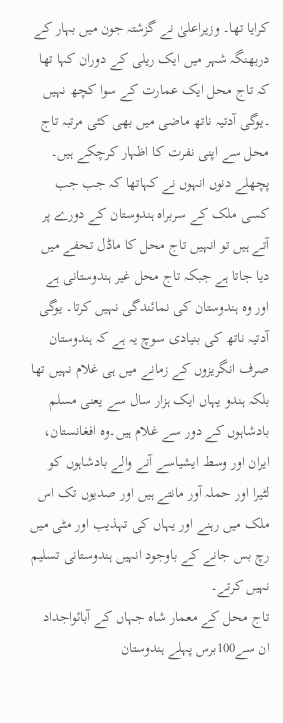کرایا تھا۔ وزیراعلیٰ نے گزشتہ جون میں بہار کے دربھنگہ شہر میں ایک ریلی کے دوران کہا تھا کہ تاج محل ایک عمارت کے سوا کچھ نہیں ۔یوگی آدتیہ ناتھ ماضی میں بھی کئی مرتبہ تاج محل سے اپنی نفرت کا اظہار کرچکے ہیں۔
پچھلے دنوں انہوں نے کہاتھا کہ جب جب کسی ملک کے سربراہ ہندوستان کے دورے پر آتے ہیں تو انہیں تاج محل کا ماڈل تحفے میں دیا جاتا ہے جبکہ تاج محل غیر ہندوستانی ہے اور وہ ہندوستان کی نمائندگی نہیں کرتا۔ یوگی آدتیہ ناتھ کی بنیادی سوچ یہ ہے کہ ہندوستان صرف انگریزوں کے زمانے میں ہی غلام نہیں تھا بلکہ ہندو یہاں ایک ہزار سال سے یعنی مسلم بادشاہوں کے دور سے غلام ہیں۔وہ افغانستان، ایران اور وسط ایشیاسے آنے والے بادشاہوں کو لٹیرا اور حملہ آور مانتے ہیں اور صدیوں تک اس ملک میں رہنے اور یہاں کی تہذیب اور مٹی میں رچ بس جانے کے باوجود انہیں ہندوستانی تسلیم نہیں کرتے۔
تاج محل کے معمار شاہ جہاں کے آبائواجداد ان سے100برس پہلے ہندوستان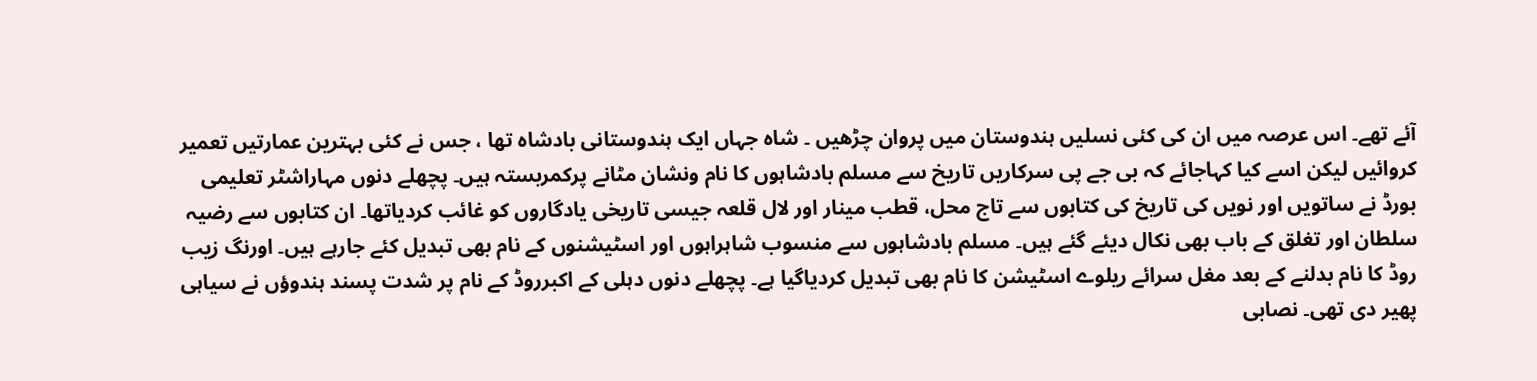آئے تھے۔ اس عرصہ میں ان کی کئی نسلیں ہندوستان میں پروان چڑھیں ۔ شاہ جہاں ایک ہندوستانی بادشاہ تھا ، جس نے کئی بہترین عمارتیں تعمیر کروائیں لیکن اسے کیا کہاجائے کہ بی جے پی سرکاریں تاریخ سے مسلم بادشاہوں کا نام ونشان مٹانے پرکمربستہ ہیں۔ پچھلے دنوں مہاراشٹر تعلیمی بورڈ نے ساتویں اور نویں کی تاریخ کی کتابوں سے تاج محل، قطب مینار اور لال قلعہ جیسی تاریخی یادگاروں کو غائب کردیاتھا۔ ان کتابوں سے رضیہ سلطان اور تغلق کے باب بھی نکال دیئے گئے ہیں۔ مسلم بادشاہوں سے منسوب شاہراہوں اور اسٹیشنوں کے نام بھی تبدیل کئے جارہے ہیں۔ اورنگ زیب روڈ کا نام بدلنے کے بعد مغل سرائے ریلوے اسٹیشن کا نام بھی تبدیل کردیاگیا ہے۔ پچھلے دنوں دہلی کے اکبرروڈ کے نام پر شدت پسند ہندوؤں نے سیاہی پھیر دی تھی۔ نصابی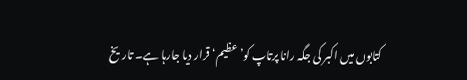کتابوں میں اکبر کی جگہ رانا پرتاپ کو’ عظیم‘ قرار دیا جارہا ہے۔ تاریخ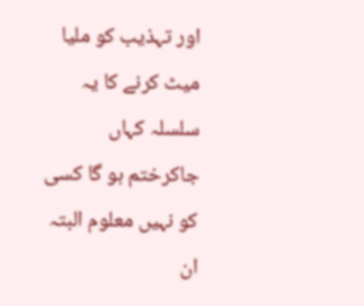اور تہذیب کو ملیا میٹ کرنے کا یہ سلسلہ کہاں جاکرختم ہو گا کسی کو نہیں معلوم البتہ ان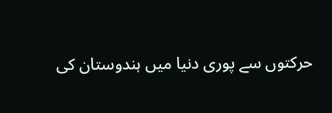حرکتوں سے پوری دنیا میں ہندوستان کی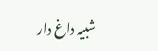شبیہ داغ دار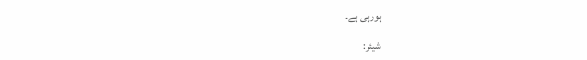ہورہی ہے۔

شیئر: